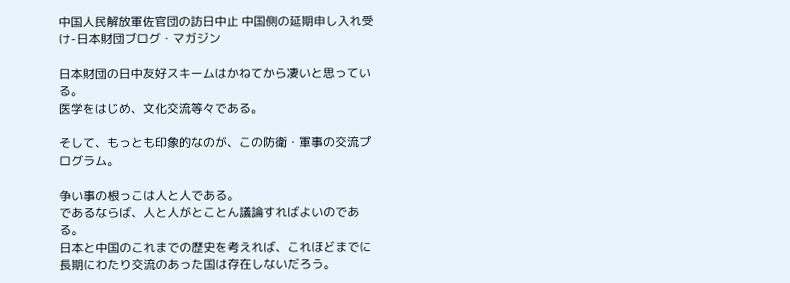中国人民解放軍佐官団の訪日中止 中国側の延期申し入れ受け-日本財団ブログ・マガジン

日本財団の日中友好スキームはかねてから凄いと思っている。
医学をはじめ、文化交流等々である。

そして、もっとも印象的なのが、この防衛・軍事の交流プログラム。

争い事の根っこは人と人である。
であるならば、人と人がとことん議論すればよいのである。
日本と中国のこれまでの歴史を考えれば、これほどまでに長期にわたり交流のあった国は存在しないだろう。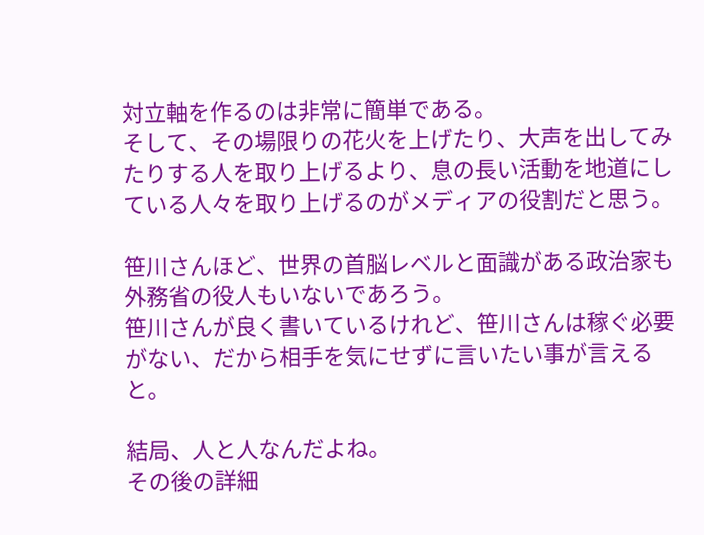対立軸を作るのは非常に簡単である。
そして、その場限りの花火を上げたり、大声を出してみたりする人を取り上げるより、息の長い活動を地道にしている人々を取り上げるのがメディアの役割だと思う。

笹川さんほど、世界の首脳レベルと面識がある政治家も外務省の役人もいないであろう。
笹川さんが良く書いているけれど、笹川さんは稼ぐ必要がない、だから相手を気にせずに言いたい事が言えると。

結局、人と人なんだよね。
その後の詳細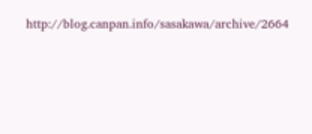http://blog.canpan.info/sasakawa/archive/2664